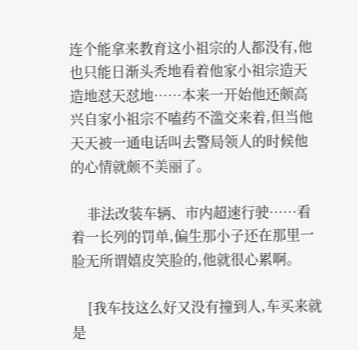连个能拿来教育这小祖宗的人都没有,他也只能日渐头秃地看着他家小祖宗造天造地怼天怼地……本来一开始他还颇高兴自家小祖宗不嗑药不滥交来着,但当他天天被一通电话叫去警局领人的时候他的心情就颇不美丽了。

    非法改装车辆、市内超速行驶……看着一长列的罚单,偏生那小子还在那里一脸无所谓嬉皮笑脸的,他就很心累啊。

    [我车技这么好又没有撞到人,车买来就是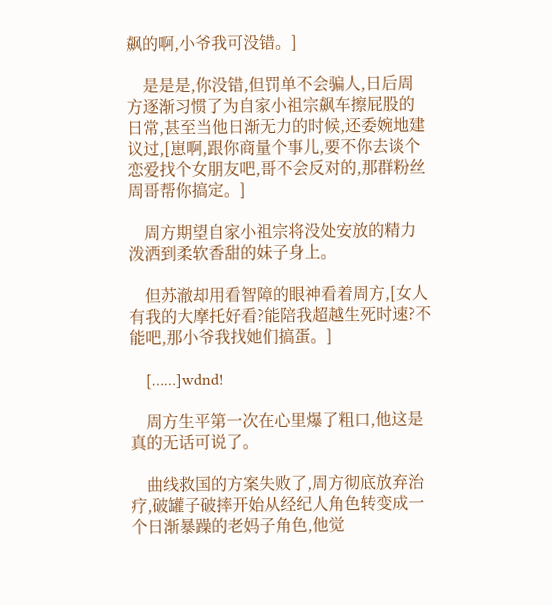飙的啊,小爷我可没错。]

    是是是,你没错,但罚单不会骗人,日后周方逐渐习惯了为自家小祖宗飙车擦屁股的日常,甚至当他日渐无力的时候,还委婉地建议过,[崽啊,跟你商量个事儿,要不你去谈个恋爱找个女朋友吧,哥不会反对的,那群粉丝周哥帮你搞定。]

    周方期望自家小祖宗将没处安放的精力泼洒到柔软香甜的妹子身上。

    但苏澈却用看智障的眼神看着周方,[女人有我的大摩托好看?能陪我超越生死时速?不能吧,那小爷我找她们搞蛋。]

    [……]wdnd!

    周方生平第一次在心里爆了粗口,他这是真的无话可说了。

    曲线救国的方案失败了,周方彻底放弃治疗,破罐子破摔开始从经纪人角色转变成一个日渐暴躁的老妈子角色,他觉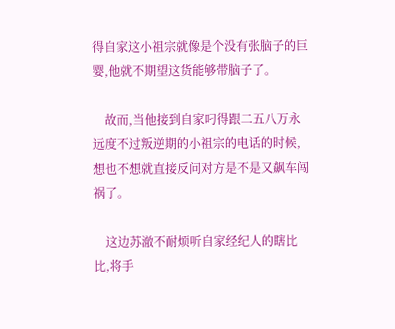得自家这小祖宗就像是个没有张脑子的巨婴,他就不期望这货能够带脑子了。

    故而,当他接到自家叼得跟二五八万永远度不过叛逆期的小祖宗的电话的时候,想也不想就直接反问对方是不是又飙车闯祸了。

    这边苏澈不耐烦听自家经纪人的瞎比比,将手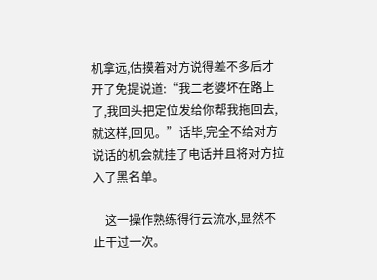机拿远,估摸着对方说得差不多后才开了免提说道:“我二老婆坏在路上了,我回头把定位发给你帮我拖回去,就这样,回见。”话毕,完全不给对方说话的机会就挂了电话并且将对方拉入了黑名单。

    这一操作熟练得行云流水,显然不止干过一次。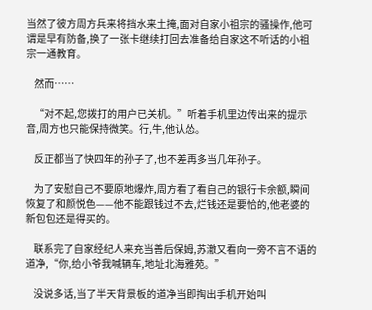当然了彼方周方兵来将挡水来土掩,面对自家小祖宗的骚操作,他可谓是早有防备,换了一张卡继续打回去准备给自家这不听话的小祖宗一通教育。

    然而……

    “对不起,您拨打的用户已关机。”听着手机里边传出来的提示音,周方也只能保持微笑。行,牛,他认怂。

    反正都当了快四年的孙子了,也不差再多当几年孙子。

    为了安慰自己不要原地爆炸,周方看了看自己的银行卡余额,瞬间恢复了和颜悦色——他不能跟钱过不去,烂钱还是要恰的,他老婆的新包包还是得买的。

    联系完了自家经纪人来充当善后保姆,苏澈又看向一旁不言不语的道净,“你,给小爷我喊辆车,地址北海雅苑。”

    没说多话,当了半天背景板的道净当即掏出手机开始叫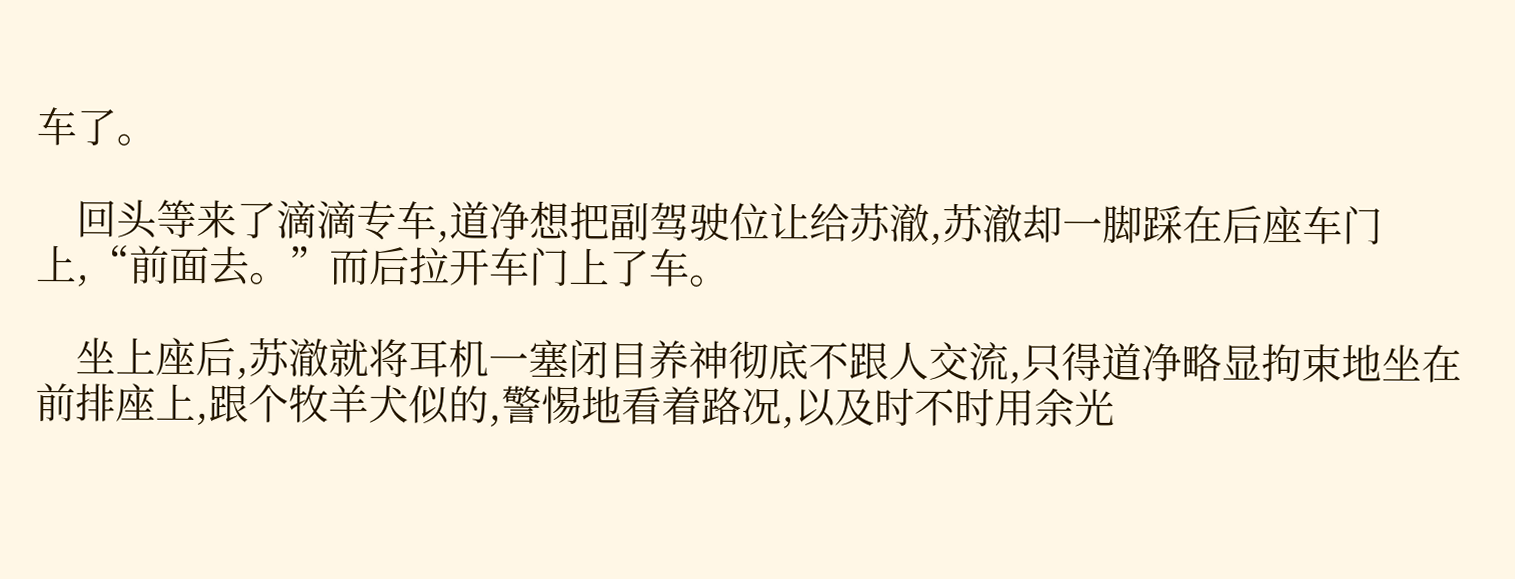车了。

    回头等来了滴滴专车,道净想把副驾驶位让给苏澈,苏澈却一脚踩在后座车门上,“前面去。”而后拉开车门上了车。

    坐上座后,苏澈就将耳机一塞闭目养神彻底不跟人交流,只得道净略显拘束地坐在前排座上,跟个牧羊犬似的,警惕地看着路况,以及时不时用余光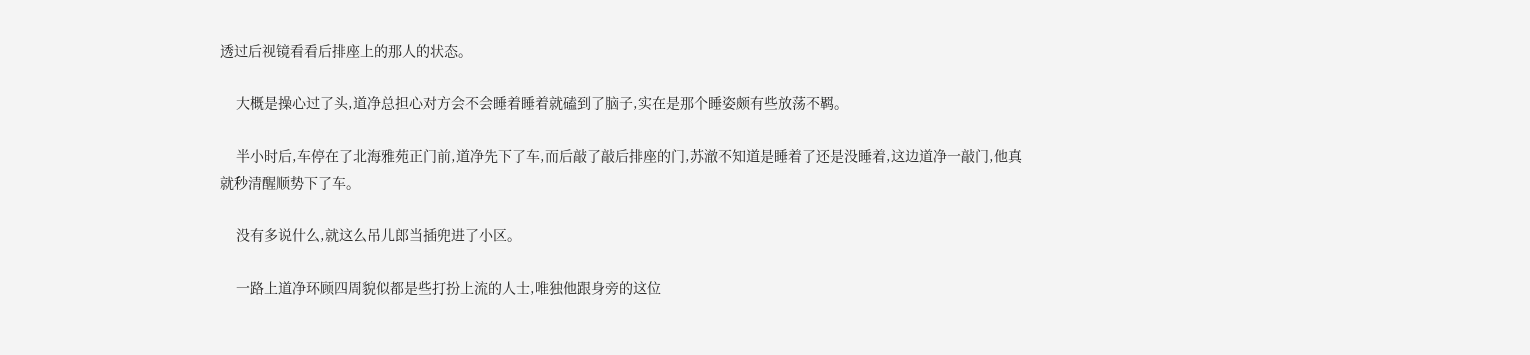透过后视镜看看后排座上的那人的状态。

    大概是操心过了头,道净总担心对方会不会睡着睡着就磕到了脑子,实在是那个睡姿颇有些放荡不羁。

    半小时后,车停在了北海雅苑正门前,道净先下了车,而后敲了敲后排座的门,苏澈不知道是睡着了还是没睡着,这边道净一敲门,他真就秒清醒顺势下了车。

    没有多说什么,就这么吊儿郎当插兜进了小区。

    一路上道净环顾四周貌似都是些打扮上流的人士,唯独他跟身旁的这位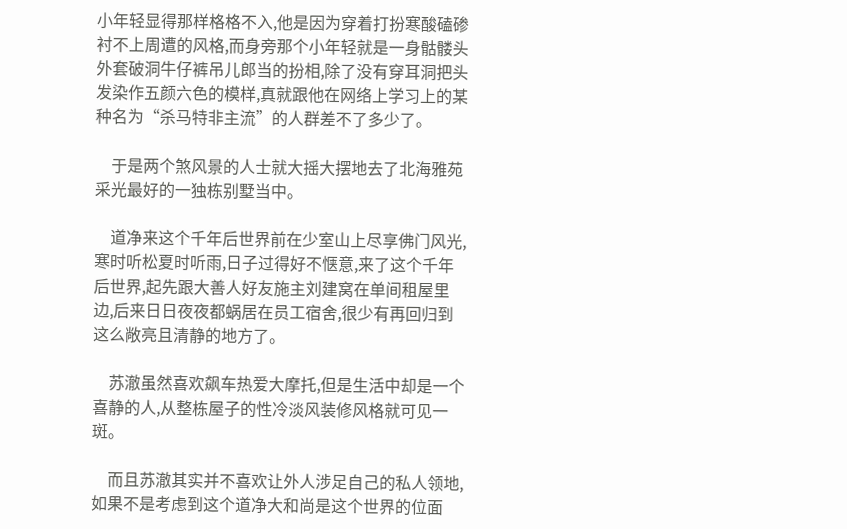小年轻显得那样格格不入,他是因为穿着打扮寒酸磕碜衬不上周遭的风格,而身旁那个小年轻就是一身骷髅头外套破洞牛仔裤吊儿郎当的扮相,除了没有穿耳洞把头发染作五颜六色的模样,真就跟他在网络上学习上的某种名为“杀马特非主流”的人群差不了多少了。

    于是两个煞风景的人士就大摇大摆地去了北海雅苑采光最好的一独栋别墅当中。

    道净来这个千年后世界前在少室山上尽享佛门风光,寒时听松夏时听雨,日子过得好不惬意,来了这个千年后世界,起先跟大善人好友施主刘建窝在单间租屋里边,后来日日夜夜都蜗居在员工宿舍,很少有再回归到这么敞亮且清静的地方了。

    苏澈虽然喜欢飙车热爱大摩托,但是生活中却是一个喜静的人,从整栋屋子的性冷淡风装修风格就可见一斑。

    而且苏澈其实并不喜欢让外人涉足自己的私人领地,如果不是考虑到这个道净大和尚是这个世界的位面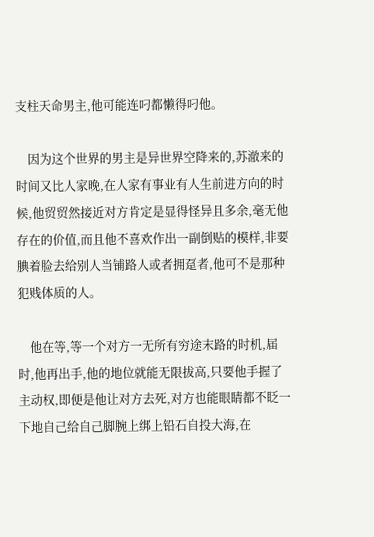支柱天命男主,他可能连叼都懒得叼他。

    因为这个世界的男主是异世界空降来的,苏澈来的时间又比人家晚,在人家有事业有人生前进方向的时候,他贸贸然接近对方肯定是显得怪异且多余,毫无他存在的价值,而且他不喜欢作出一副倒贴的模样,非要腆着脸去给别人当铺路人或者拥趸者,他可不是那种犯贱体质的人。

    他在等,等一个对方一无所有穷途末路的时机,届时,他再出手,他的地位就能无限拔高,只要他手握了主动权,即便是他让对方去死,对方也能眼睛都不眨一下地自己给自己脚腕上绑上铅石自投大海,在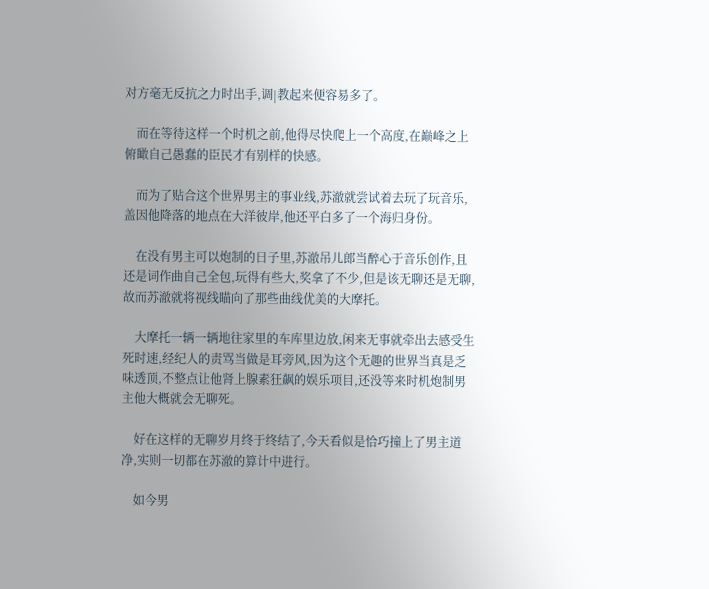对方毫无反抗之力时出手,调|教起来便容易多了。

    而在等待这样一个时机之前,他得尽快爬上一个高度,在巅峰之上俯瞰自己愚蠢的臣民才有别样的快感。

    而为了贴合这个世界男主的事业线,苏澈就尝试着去玩了玩音乐,盖因他降落的地点在大洋彼岸,他还平白多了一个海归身份。

    在没有男主可以炮制的日子里,苏澈吊儿郎当醉心于音乐创作,且还是词作曲自己全包,玩得有些大,奖拿了不少,但是该无聊还是无聊,故而苏澈就将视线瞄向了那些曲线优美的大摩托。

    大摩托一辆一辆地往家里的车库里边放,闲来无事就牵出去感受生死时速,经纪人的责骂当做是耳旁风,因为这个无趣的世界当真是乏味透顶,不整点让他肾上腺素狂飙的娱乐项目,还没等来时机炮制男主他大概就会无聊死。

    好在这样的无聊岁月终于终结了,今天看似是恰巧撞上了男主道净,实则一切都在苏澈的算计中进行。

    如今男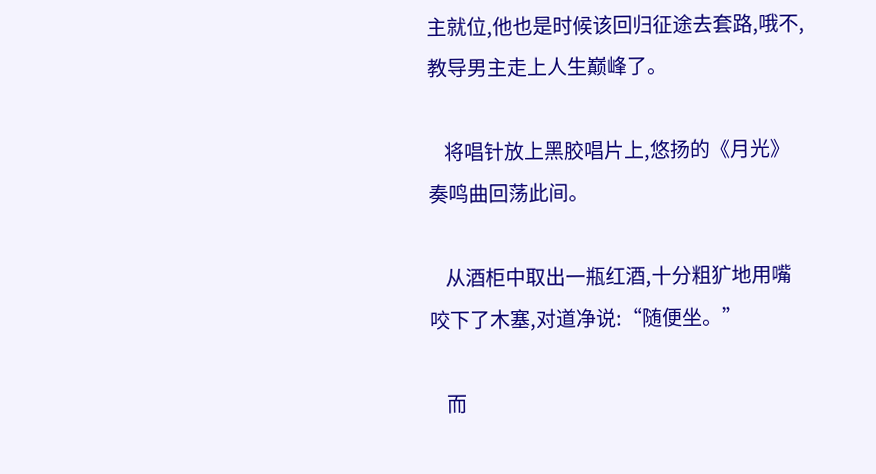主就位,他也是时候该回归征途去套路,哦不,教导男主走上人生巅峰了。

    将唱针放上黑胶唱片上,悠扬的《月光》奏鸣曲回荡此间。

    从酒柜中取出一瓶红酒,十分粗犷地用嘴咬下了木塞,对道净说:“随便坐。”

    而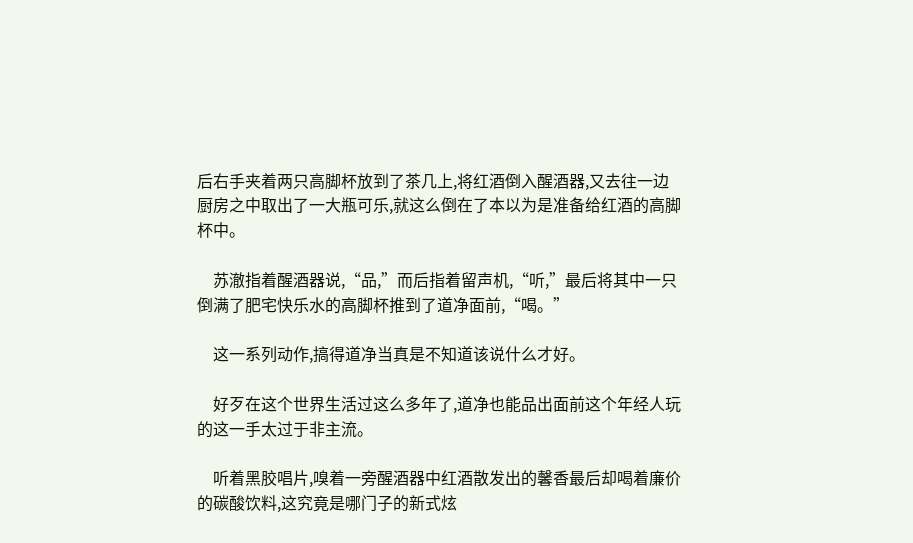后右手夹着两只高脚杯放到了茶几上,将红酒倒入醒酒器,又去往一边厨房之中取出了一大瓶可乐,就这么倒在了本以为是准备给红酒的高脚杯中。

    苏澈指着醒酒器说,“品,”而后指着留声机,“听,”最后将其中一只倒满了肥宅快乐水的高脚杯推到了道净面前,“喝。”

    这一系列动作,搞得道净当真是不知道该说什么才好。

    好歹在这个世界生活过这么多年了,道净也能品出面前这个年经人玩的这一手太过于非主流。

    听着黑胶唱片,嗅着一旁醒酒器中红酒散发出的馨香最后却喝着廉价的碳酸饮料,这究竟是哪门子的新式炫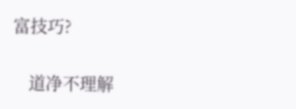富技巧?

    道净不理解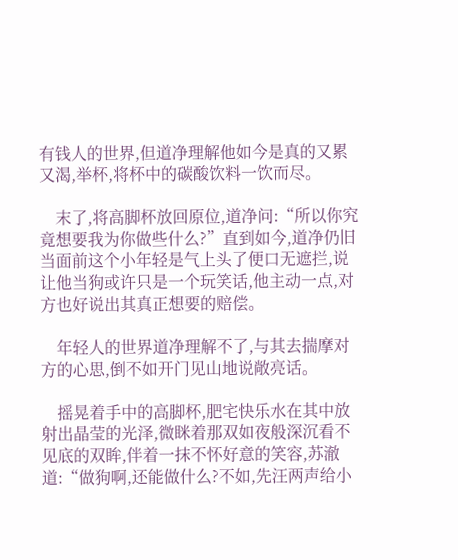有钱人的世界,但道净理解他如今是真的又累又渴,举杯,将杯中的碳酸饮料一饮而尽。

    末了,将高脚杯放回原位,道净问:“所以你究竟想要我为你做些什么?”直到如今,道净仍旧当面前这个小年轻是气上头了便口无遮拦,说让他当狗或许只是一个玩笑话,他主动一点,对方也好说出其真正想要的赔偿。

    年轻人的世界道净理解不了,与其去揣摩对方的心思,倒不如开门见山地说敞亮话。

    摇晃着手中的高脚杯,肥宅快乐水在其中放射出晶莹的光泽,微眯着那双如夜般深沉看不见底的双眸,伴着一抹不怀好意的笑容,苏澈道:“做狗啊,还能做什么?不如,先汪两声给小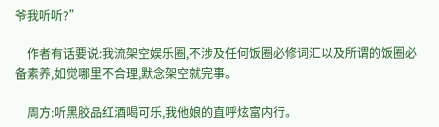爷我听听?”

    作者有话要说:我流架空娱乐圈,不涉及任何饭圈必修词汇以及所谓的饭圈必备素养,如觉哪里不合理,默念架空就完事。

    周方:听黑胶品红酒喝可乐,我他娘的直呼炫富内行。